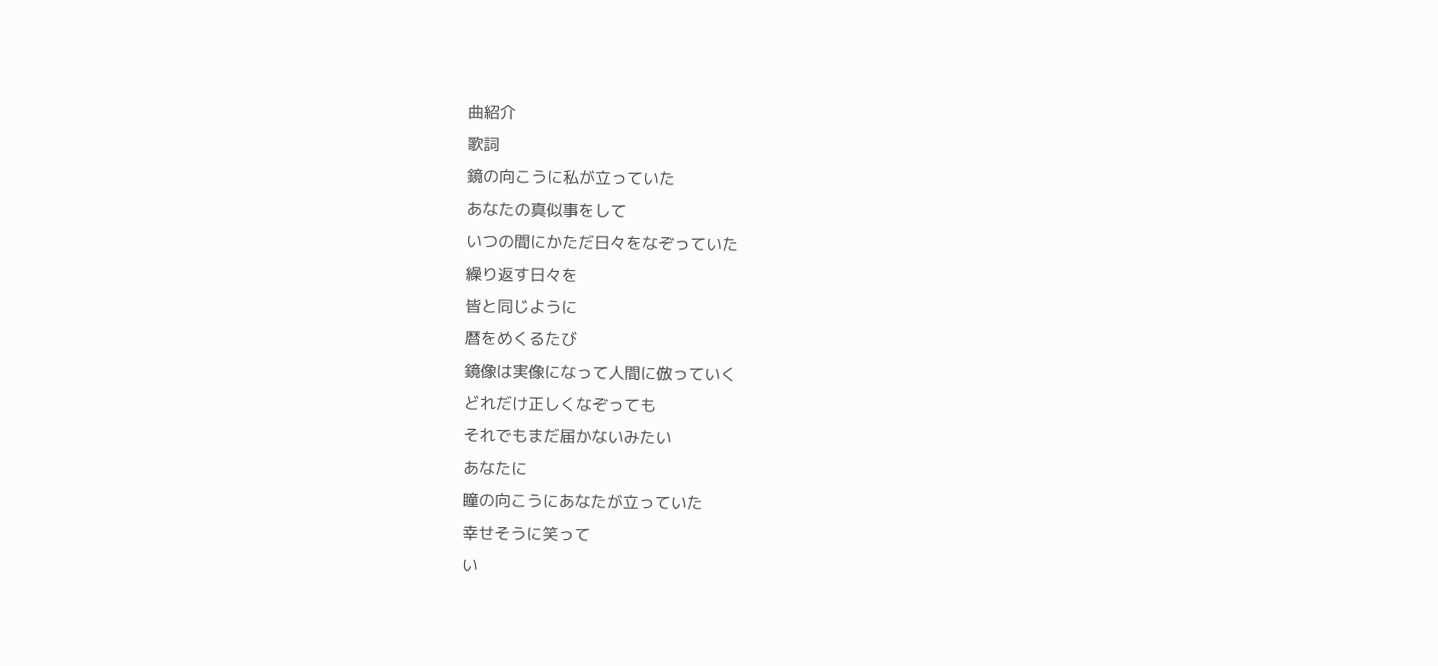曲紹介
歌詞
鏡の向こうに私が立っていた
あなたの真似事をして
いつの間にかただ日々をなぞっていた
繰り返す日々を
皆と同じように
暦をめくるたび
鏡像は実像になって人間に倣っていく
どれだけ正しくなぞっても
それでもまだ届かないみたい
あなたに
瞳の向こうにあなたが立っていた
幸せそうに笑って
い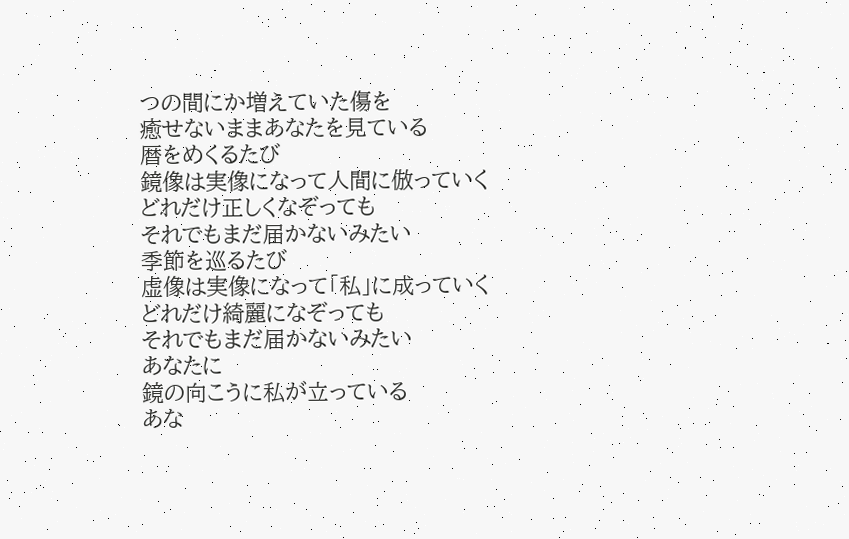つの間にか増えていた傷を
癒せないままあなたを見ている
暦をめくるたび
鏡像は実像になって人間に倣っていく
どれだけ正しくなぞっても
それでもまだ届かないみたい
季節を巡るたび
虚像は実像になって「私」に成っていく
どれだけ綺麗になぞっても
それでもまだ届かないみたい
あなたに
鏡の向こうに私が立っている
あな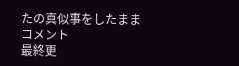たの真似事をしたまま
コメント
最終更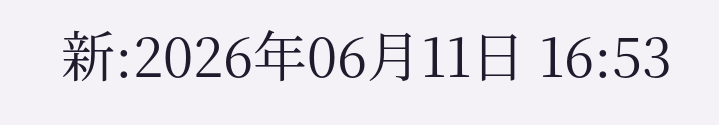新:2026年06月11日 16:53